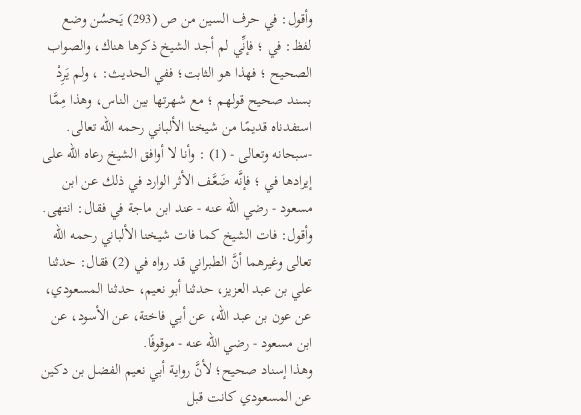وأقول: في حرف السين من ص (293) يَحسُن وضع لفظ: في ؛ فإنِّي لم أجد الشيخ ذكرها هناك، والصواب الصحيح ؛ فهذا هو الثابت؛ ففي الحديث: ، ولم يَرِدْ بسند صحيح قولهم ؛ مع شهرتها بين الناس، وهذا مِمَّا استفدناه قديمًا من شيخنا الألباني رحمه الله تعالى.
-سبحانه وتعالى - (1) : وأنا لا أوافق الشيخ رعاه الله على إيرادها في ؛ فإنَّه ضَعَّف الأثر الوارد في ذلك عن ابن مسعود - رضي الله عنه - عند ابن ماجة في فقال: انتهى.
وأقول: فات الشيخ كما فات شيخنا الألباني رحمه الله تعالى وغيرهما أنَّ الطبراني قد رواه في (2) فقال: حدثنا علي بن عبد العزيز، حدثنا أبو نعيم، حدثنا المسعودي، عن عون بن عبد الله، عن أبي فاختة، عن الأسود، عن ابن مسعود - رضي الله عنه - موقوفًا.
وهذا إسناد صحيح؛ لأنَّ رواية أبي نعيم الفضل بن دكين عن المسعودي كانت قبل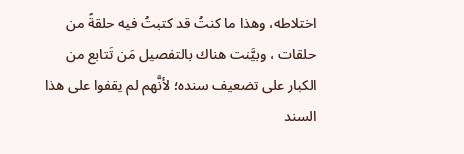اختلاطه، وهذا ما كنتُ قد كتبتُ فيه حلقةً من حلقات ، وبيَّنت هناك بالتفصيل مَن تَتابع من الكبار على تضعيف سنده؛ لأنَّهم لم يقفوا على هذا السند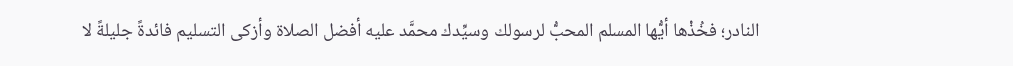النادر؛ فخُذْها أيُّها المسلم المحبُّ لرسولك وسيِّدك محمَّد عليه أفضل الصلاة وأزكى التسليم فائدةً جليلةً لا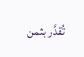تُقدَّر بثمن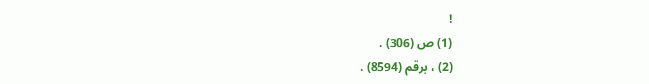!
(1) ص (306) .
(2) ، برقم (8594) .